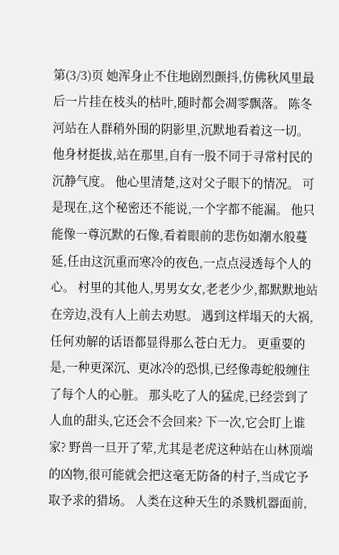第(3/3)页 她浑身止不住地剧烈颤抖,仿佛秋风里最后一片挂在枝头的枯叶,随时都会凋零飘落。 陈冬河站在人群稍外围的阴影里,沉默地看着这一切。 他身材挺拔,站在那里,自有一股不同于寻常村民的沉静气度。 他心里清楚,这对父子眼下的情况。 可是现在,这个秘密还不能说,一个字都不能漏。 他只能像一尊沉默的石像,看着眼前的悲伤如潮水般蔓延,任由这沉重而寒冷的夜色,一点点浸透每个人的心。 村里的其他人,男男女女,老老少少,都默默地站在旁边,没有人上前去劝慰。 遇到这样塌天的大祸,任何劝解的话语都显得那么苍白无力。 更重要的是,一种更深沉、更冰冷的恐惧,已经像毒蛇般缠住了每个人的心脏。 那头吃了人的猛虎,已经尝到了人血的甜头,它还会不会回来? 下一次,它会盯上谁家? 野兽一旦开了荤,尤其是老虎这种站在山林顶端的凶物,很可能就会把这毫无防备的村子,当成它予取予求的猎场。 人类在这种天生的杀戮机器面前,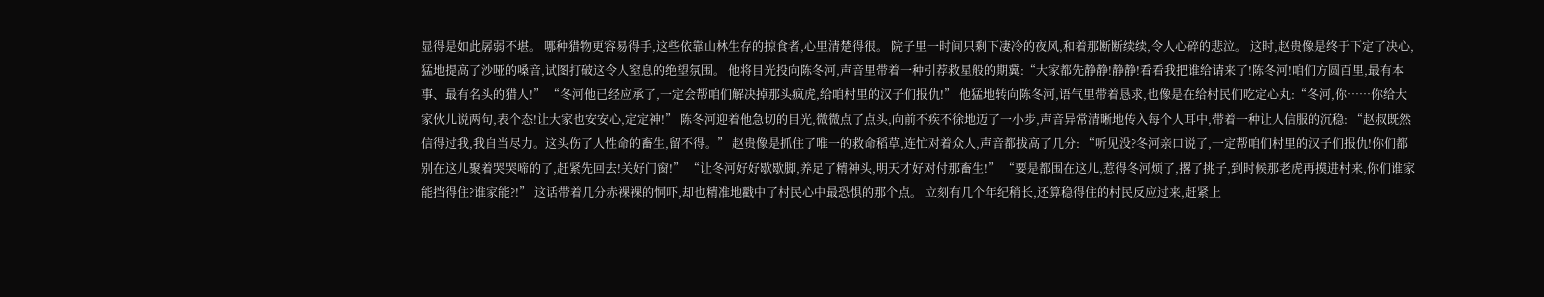显得是如此孱弱不堪。 哪种猎物更容易得手,这些依靠山林生存的掠食者,心里清楚得很。 院子里一时间只剩下凄冷的夜风,和着那断断续续,令人心碎的悲泣。 这时,赵贵像是终于下定了决心,猛地提高了沙哑的嗓音,试图打破这令人窒息的绝望氛围。 他将目光投向陈冬河,声音里带着一种引荐救星般的期冀:“大家都先静静!静静!看看我把谁给请来了!陈冬河!咱们方圆百里,最有本事、最有名头的猎人!” “冬河他已经应承了,一定会帮咱们解决掉那头疯虎,给咱村里的汉子们报仇!” 他猛地转向陈冬河,语气里带着恳求,也像是在给村民们吃定心丸:“冬河,你……你给大家伙儿说两句,表个态!让大家也安安心,定定神!” 陈冬河迎着他急切的目光,微微点了点头,向前不疾不徐地迈了一小步,声音异常清晰地传入每个人耳中,带着一种让人信服的沉稳: “赵叔既然信得过我,我自当尽力。这头伤了人性命的畜生,留不得。” 赵贵像是抓住了唯一的救命稻草,连忙对着众人,声音都拔高了几分: “听见没?冬河亲口说了,一定帮咱们村里的汉子们报仇!你们都别在这儿聚着哭哭啼的了,赶紧先回去!关好门窗!” “让冬河好好歇歇脚,养足了精神头,明天才好对付那畜生!” “要是都围在这儿,惹得冬河烦了,撂了挑子,到时候那老虎再摸进村来,你们谁家能挡得住?谁家能?!” 这话带着几分赤裸裸的恫吓,却也精准地戳中了村民心中最恐惧的那个点。 立刻有几个年纪稍长,还算稳得住的村民反应过来,赶紧上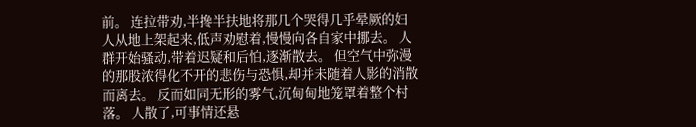前。 连拉带劝,半搀半扶地将那几个哭得几乎晕厥的妇人从地上架起来,低声劝慰着,慢慢向各自家中挪去。 人群开始骚动,带着迟疑和后怕,逐渐散去。 但空气中弥漫的那股浓得化不开的悲伤与恐惧,却并未随着人影的消散而离去。 反而如同无形的雾气,沉甸甸地笼罩着整个村落。 人散了,可事情还悬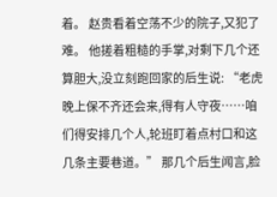着。 赵贵看着空荡不少的院子,又犯了难。 他搓着粗糙的手掌,对剩下几个还算胆大,没立刻跑回家的后生说: “老虎晚上保不齐还会来,得有人守夜……咱们得安排几个人,轮班盯着点村口和这几条主要巷道。” 那几个后生闻言,脸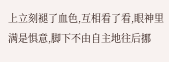上立刻褪了血色,互相看了看,眼神里满是惧意,脚下不由自主地往后挪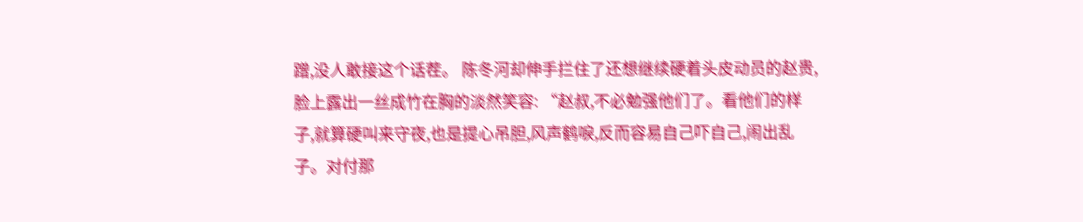蹭,没人敢接这个话茬。 陈冬河却伸手拦住了还想继续硬着头皮动员的赵贵,脸上露出一丝成竹在胸的淡然笑容: “赵叔,不必勉强他们了。看他们的样子,就算硬叫来守夜,也是提心吊胆,风声鹤唳,反而容易自己吓自己,闹出乱子。对付那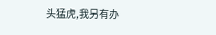头猛虎,我另有办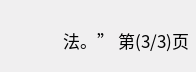法。” 第(3/3)页